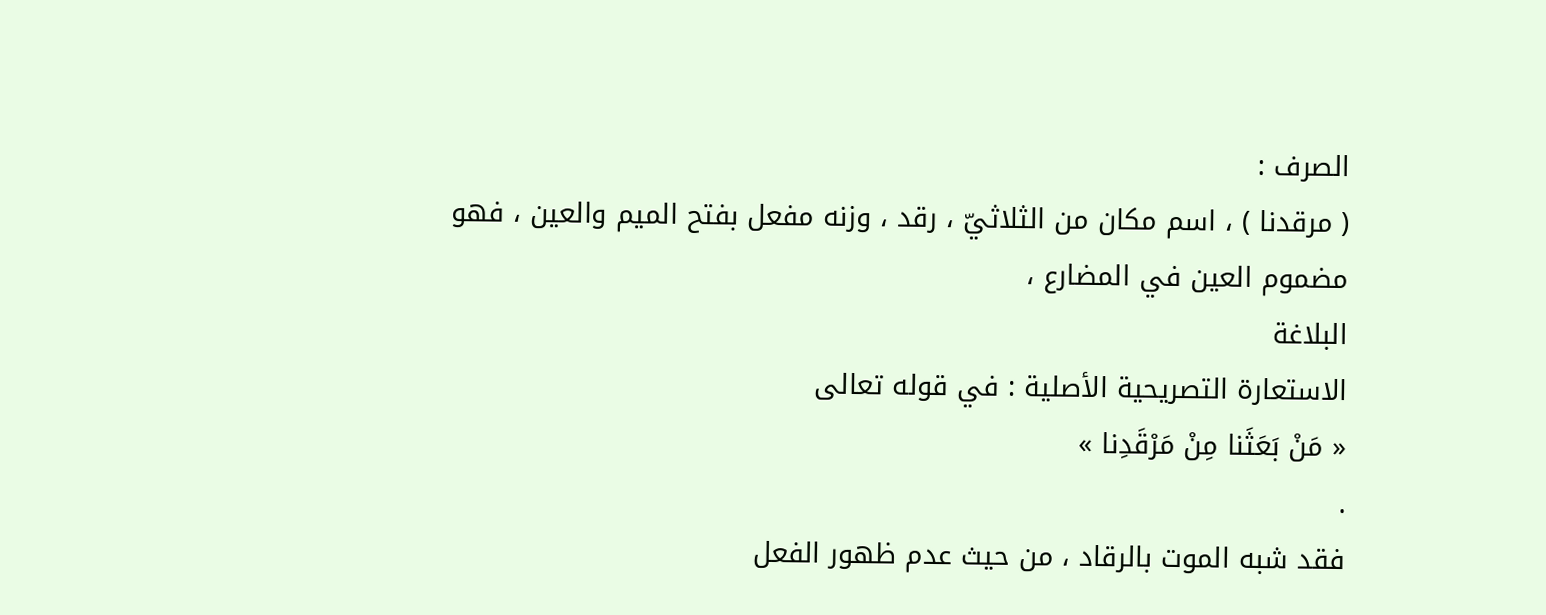الصرف :
( مرقدنا ) ، اسم مكان من الثلاثيّ ، رقد ، وزنه مفعل بفتح الميم والعين ، فهو مضموم العين في المضارع ،
البلاغة
الاستعارة التصريحية الأصلية : في قوله تعالى
« مَنْ بَعَثَنا مِنْ مَرْقَدِنا »
.
فقد شبه الموت بالرقاد ، من حيث عدم ظهور الفعل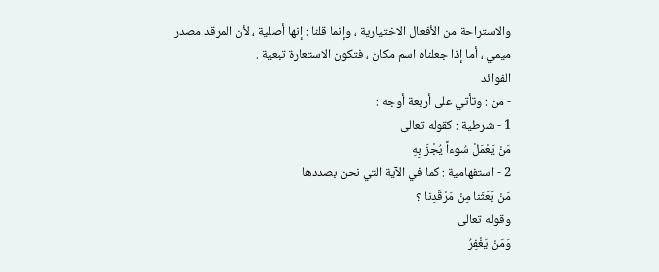والاستراحة من الأفعال الاختيارية ، وإنما قلنا : إنها أصلية ، لأن المرقد مصدر ميمي ، أما إذا جعلناه اسم مكان ، فتكون الاستعارة تبعية .
الفوائد
- من : وتأتي على أربعة أوجه :
1 - شرطية : كقوله تعالى
مَنْ يَعْمَلْ سُوءاً يُجْزَ بِهِ
2 - استفهامية : كما في الآية التي نحن بصددها
مَنْ بَعَثَنا مِنْ مَرْقَدِنا ؟
وقوله تعالى
وَمَنْ يَغْفِرُ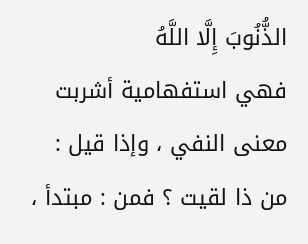الذُّنُوبَ إِلَّا اللَّهُ
فهي استفهامية أشربت معنى النفي ، وإذا قيل : من ذا لقيت ؟ فمن : مبتدأ ،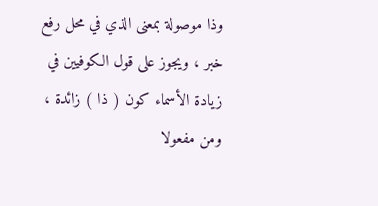وذا موصولة بمعنى الذي في محل رفع خبر ، ويجوز على قول الكوفيين في زيادة الأسماء كون ( ذا ) زائدة ، ومن مفعولا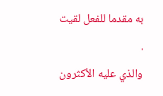به مقدما للفعل لقيت .
والذي عليه الأكثرون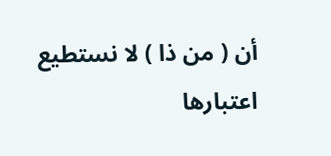أن ( من ذا ) لا نستطيع اعتبارها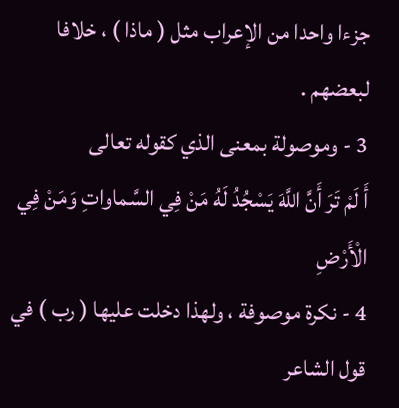جزءا واحدا من الإعراب مثل ( ماذا ) ، خلافا لبعضهم .
3 - وموصولة بمعنى الذي كقوله تعالى
أَ لَمْ تَرَ أَنَّ اللَّهَ يَسْجُدُ لَهُ مَنْ فِي السَّماواتِ وَمَنْ فِي الْأَرْضِ
4 - نكرة موصوفة ، ولهذا دخلت عليها ( رب ) في قول الشاعر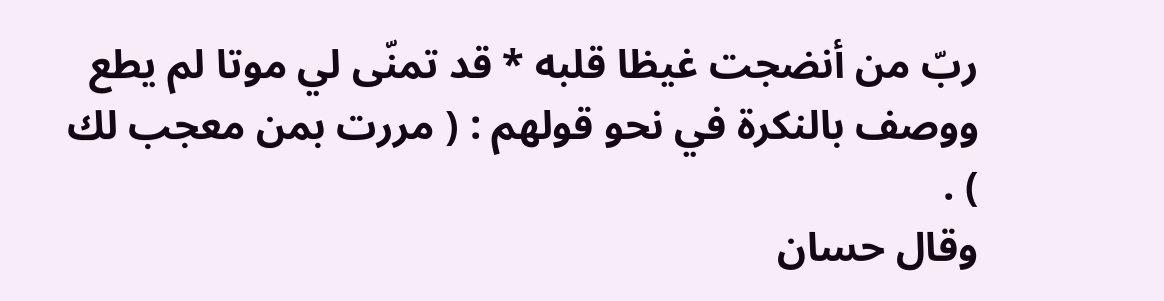ربّ من أنضجت غيظا قلبه * قد تمنّى لي موتا لم يطع
ووصف بالنكرة في نحو قولهم : ( مررت بمن معجب لك ) .
وقال حسان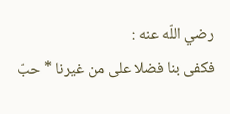رضي اللّه عنه :
فكفى بنا فضلا على من غيرنا * حبّ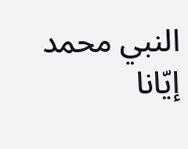النبي محمد إيّانا